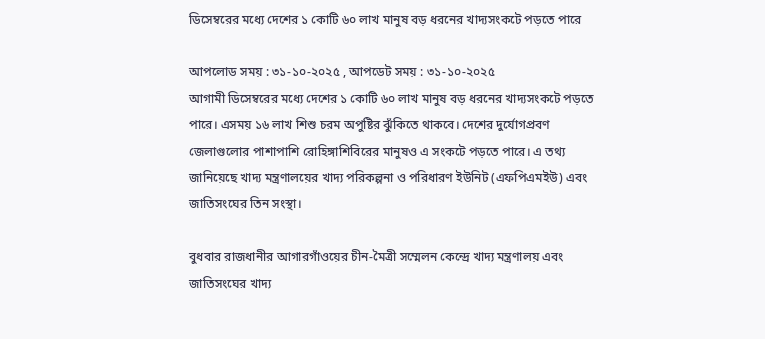ডিসেম্বরের মধ্যে দেশের ১ কোটি ৬০ লাখ মানুষ বড় ধরনের খাদ্যসংকটে পড়তে পারে

আপলোড সময় : ৩১-১০-২০২৫ , আপডেট সময় : ৩১-১০-২০২৫
আগামী ডিসেম্বরের মধ্যে দেশের ১ কোটি ৬০ লাখ মানুষ বড় ধরনের খাদ্যসংকটে পড়তে পারে। এসময় ১৬ লাখ শিশু চরম অপুষ্টির ঝুঁকিতে থাকবে। দেশের দুর্যোগপ্রবণ জেলাগুলোর পাশাপাশি রোহিঙ্গাশিবিরের মানুষও এ সংকটে পড়তে পারে। এ তথ্য জানিয়েছে খাদ্য মন্ত্রণালয়ের খাদ্য পরিকল্পনা ও পরিধারণ ইউনিট (এফপিএমইউ) এবং জাতিসংঘের তিন সংস্থা।

বুধবার রাজধানীর আগারগাঁওয়ের চীন-মৈত্রী সম্মেলন কেন্দ্রে খাদ্য মন্ত্রণালয় এবং জাতিসংঘের খাদ্য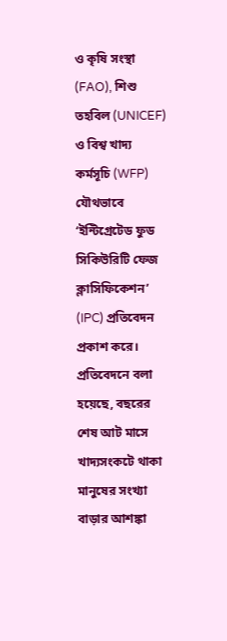ও কৃষি সংস্থা (FAO), শিশু তহবিল (UNICEF) ও বিশ্ব খাদ্য কর্মসূচি (WFP) যৌথভাবে ‘ইন্টিগ্রেটেড ফুড সিকিউরিটি ফেজ ক্লাসিফিকেশন’ (IPC) প্রতিবেদন প্রকাশ করে। প্রতিবেদনে বলা হয়েছে, বছরের শেষ আট মাসে খাদ্যসংকটে থাকা মানুষের সংখ্যা বাড়ার আশঙ্কা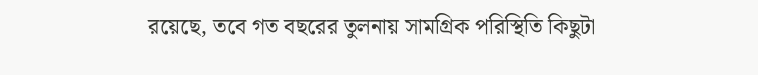রয়েছে, তবে গত বছরের তুলনায় সামগ্রিক পরিস্থিতি কিছুটা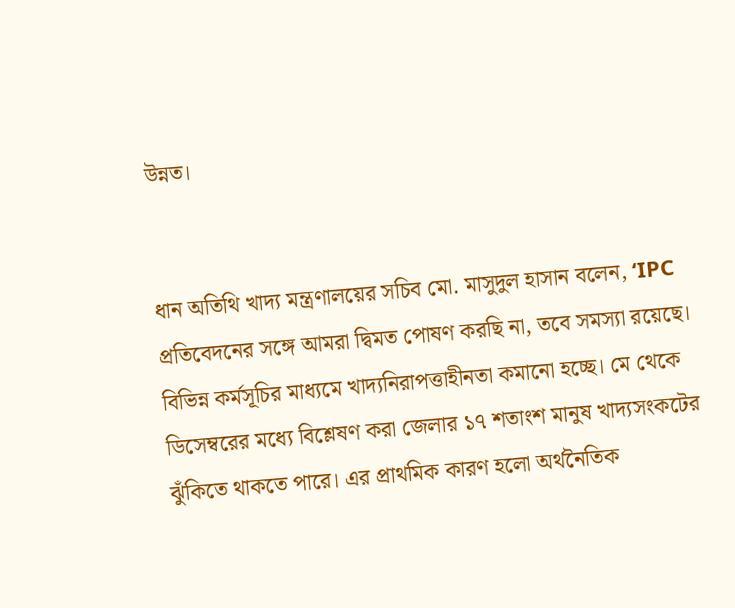উন্নত।


ধান অতিথি খাদ্য মন্ত্রণালয়ের সচিব মো. মাসুদুল হাসান বলেন, ‘IPC প্রতিবেদনের সঙ্গে আমরা দ্বিমত পোষণ করছি না, তবে সমস্যা রয়েছে। বিভিন্ন কর্মসূচির মাধ্যমে খাদ্যনিরাপত্তাহীনতা কমানো হচ্ছে। মে থেকে ডিসেম্বরের মধ্যে বিশ্লেষণ করা জেলার ১৭ শতাংশ মানুষ খাদ্যসংকটের ঝুঁকিতে থাকতে পারে। এর প্রাথমিক কারণ হলো অর্থনৈতিক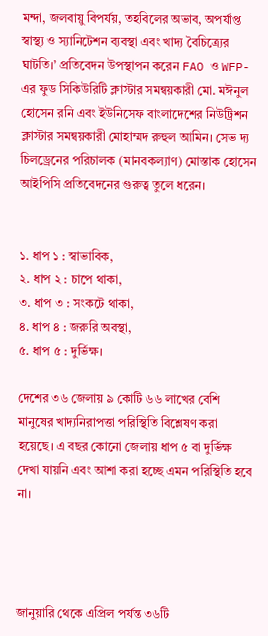মন্দা, জলবায়ু বিপর্যয়, তহবিলের অভাব, অপর্যাপ্ত স্বাস্থ্য ও স্যানিটেশন ব্যবস্থা এবং খাদ্য বৈচিত্র্যের ঘাটতি।’ প্রতিবেদন উপস্থাপন করেন FAO ও WFP-এর ফুড সিকিউরিটি ক্লাস্টার সমন্বয়কারী মো. মঈনুল হোসেন রনি এবং ইউনিসেফ বাংলাদেশের নিউট্রিশন ক্লাস্টার সমন্বয়কারী মোহাম্মদ রুহুল আমিন। সেভ দ্য চিলড্রেনের পরিচালক (মানবকল্যাণ) মোস্তাক হোসেন আইপিসি প্রতিবেদনের গুরুত্ব তুলে ধরেন।


১. ধাপ ১ : স্বাভাবিক,
২. ধাপ ২ : চাপে থাকা,
৩. ধাপ ৩ : সংকটে থাকা,
৪. ধাপ ৪ : জরুরি অবস্থা,
৫. ধাপ ৫ : দুর্ভিক্ষ।

দেশের ৩৬ জেলায় ৯ কোটি ৬৬ লাখের বেশি মানুষের খাদ্যনিরাপত্তা পরিস্থিতি বিশ্লেষণ করা হয়েছে। এ বছর কোনো জেলায় ধাপ ৫ বা দুর্ভিক্ষ দেখা যায়নি এবং আশা করা হচ্ছে এমন পরিস্থিতি হবে না।




জানুয়ারি থেকে এপ্রিল পর্যন্ত ৩৬টি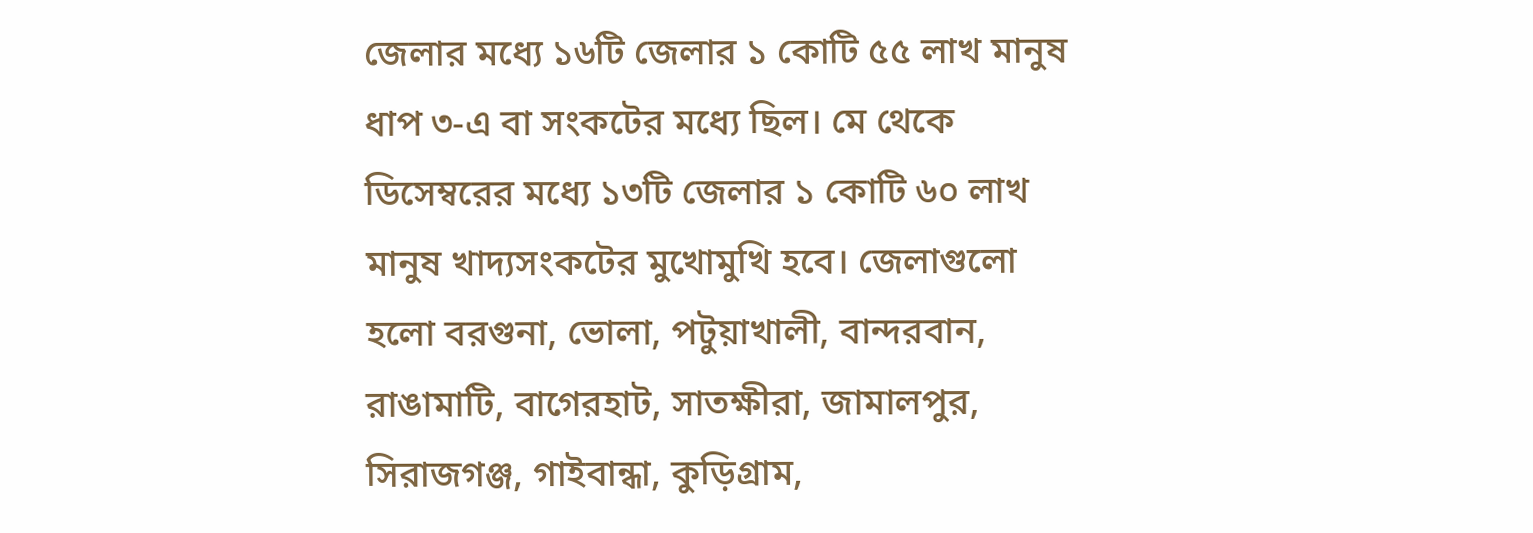জেলার মধ্যে ১৬টি জেলার ১ কোটি ৫৫ লাখ মানুষ ধাপ ৩-এ বা সংকটের মধ্যে ছিল। মে থেকে ডিসেম্বরের মধ্যে ১৩টি জেলার ১ কোটি ৬০ লাখ মানুষ খাদ্যসংকটের মুখোমুখি হবে। জেলাগুলো হলো বরগুনা, ভোলা, পটুয়াখালী, বান্দরবান, রাঙামাটি, বাগেরহাট, সাতক্ষীরা, জামালপুর, সিরাজগঞ্জ, গাইবান্ধা, কুড়িগ্রাম,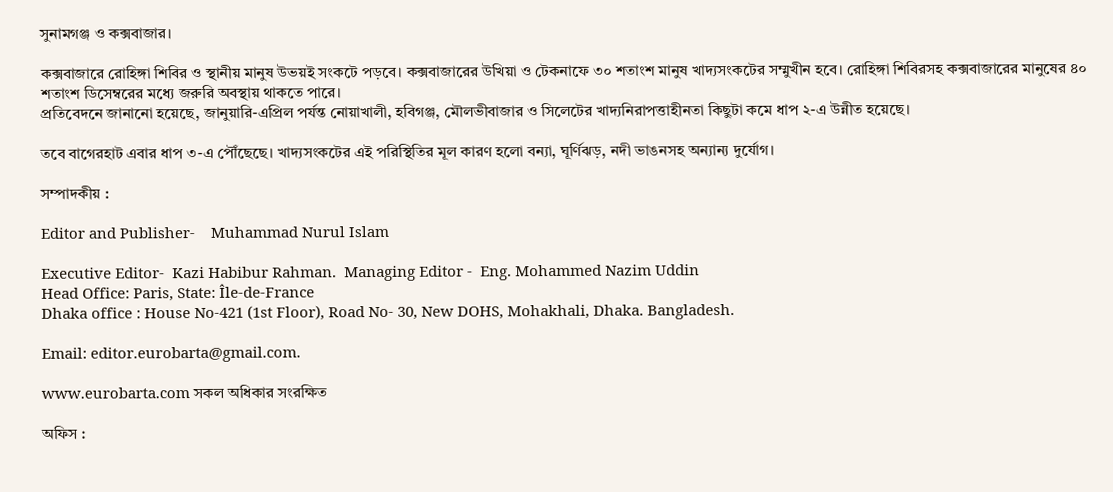সুনামগঞ্জ ও কক্সবাজার।

কক্সবাজারে রোহিঙ্গা শিবির ও স্থানীয় মানুষ উভয়ই সংকটে পড়বে। কক্সবাজারের উখিয়া ও টেকনাফে ৩০ শতাংশ মানুষ খাদ্যসংকটের সম্মুখীন হবে। রোহিঙ্গা শিবিরসহ কক্সবাজারের মানুষের ৪০ শতাংশ ডিসেম্বরের মধ্যে জরুরি অবস্থায় থাকতে পারে।
প্রতিবেদনে জানানো হয়েছে, জানুয়ারি-এপ্রিল পর্যন্ত নোয়াখালী, হবিগঞ্জ, মৌলভীবাজার ও সিলেটের খাদ্যনিরাপত্তাহীনতা কিছুটা কমে ধাপ ২-এ উন্নীত হয়েছে।

তবে বাগেরহাট এবার ধাপ ৩-এ পৌঁছেছে। খাদ্যসংকটের এই পরিস্থিতির মূল কারণ হলো বন্যা, ঘূর্ণিঝড়, নদী ভাঙনসহ অন্যান্য দুর্যোগ।

সম্পাদকীয় :

Editor and Publisher-    Muhammad Nurul Islam

Executive Editor-  Kazi Habibur Rahman.  Managing Editor -  Eng. Mohammed Nazim Uddin
Head Office: Paris, State: Île-de-France
Dhaka office : House No-421 (1st Floor), Road No- 30, New DOHS, Mohakhali, Dhaka. Bangladesh.

Email: editor.eurobarta@gmail.com.

www.eurobarta.com সকল অধিকার সংরক্ষিত

অফিস :